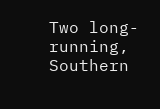Two long-running, Southern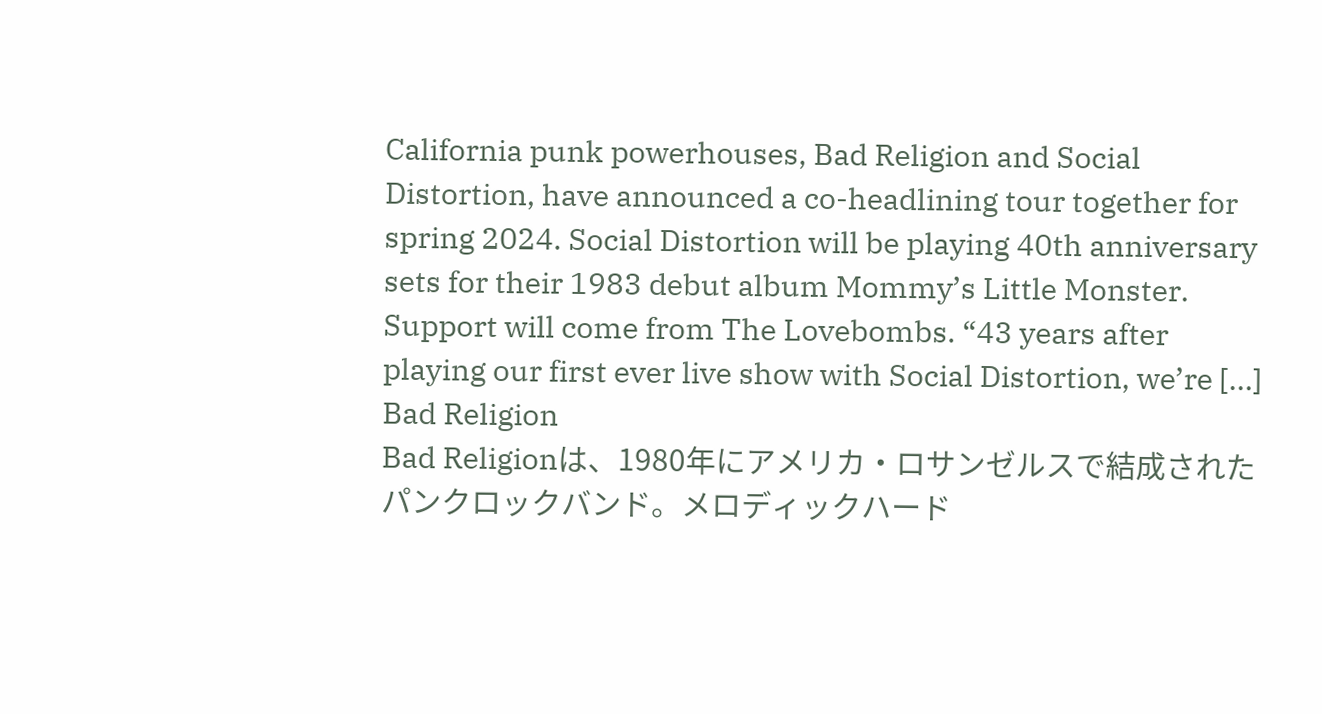California punk powerhouses, Bad Religion and Social Distortion, have announced a co-headlining tour together for spring 2024. Social Distortion will be playing 40th anniversary sets for their 1983 debut album Mommy’s Little Monster. Support will come from The Lovebombs. “43 years after playing our first ever live show with Social Distortion, we’re […]
Bad Religion
Bad Religionは、1980年にアメリカ・ロサンゼルスで結成されたパンクロックバンド。メロディックハード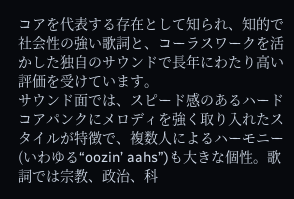コアを代表する存在として知られ、知的で社会性の強い歌詞と、コーラスワークを活かした独自のサウンドで長年にわたり高い評価を受けています。
サウンド面では、スピード感のあるハードコアパンクにメロディを強く取り入れたスタイルが特徴で、複数人によるハーモニー(いわゆる“oozin’ aahs”)も大きな個性。歌詞では宗教、政治、科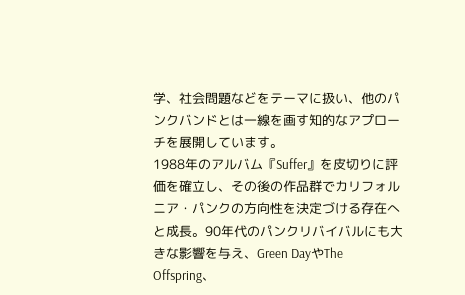学、社会問題などをテーマに扱い、他のパンクバンドとは一線を画す知的なアプローチを展開しています。
1988年のアルバム『Suffer』を皮切りに評価を確立し、その後の作品群でカリフォルニア・パンクの方向性を決定づける存在へと成長。90年代のパンクリバイバルにも大きな影響を与え、Green DayやThe Offspring、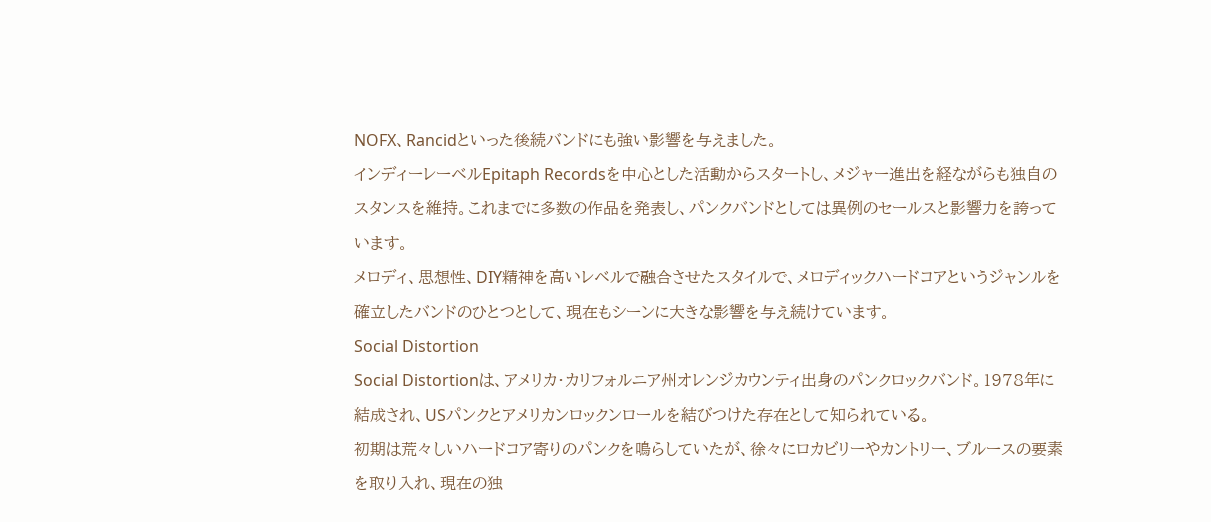NOFX、Rancidといった後続バンドにも強い影響を与えました。
インディーレーベルEpitaph Recordsを中心とした活動からスタートし、メジャー進出を経ながらも独自のスタンスを維持。これまでに多数の作品を発表し、パンクバンドとしては異例のセールスと影響力を誇っています。
メロディ、思想性、DIY精神を高いレベルで融合させたスタイルで、メロディックハードコアというジャンルを確立したバンドのひとつとして、現在もシーンに大きな影響を与え続けています。
Social Distortion
Social Distortionは、アメリカ・カリフォルニア州オレンジカウンティ出身のパンクロックバンド。1978年に結成され、USパンクとアメリカンロックンロールを結びつけた存在として知られている。
初期は荒々しいハードコア寄りのパンクを鳴らしていたが、徐々にロカビリーやカントリー、ブルースの要素を取り入れ、現在の独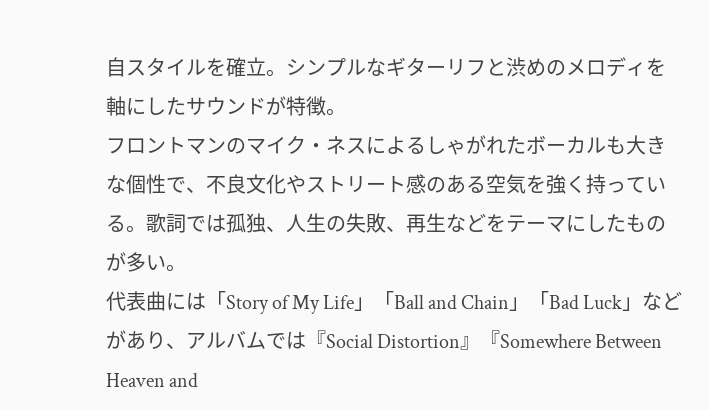自スタイルを確立。シンプルなギターリフと渋めのメロディを軸にしたサウンドが特徴。
フロントマンのマイク・ネスによるしゃがれたボーカルも大きな個性で、不良文化やストリート感のある空気を強く持っている。歌詞では孤独、人生の失敗、再生などをテーマにしたものが多い。
代表曲には「Story of My Life」「Ball and Chain」「Bad Luck」などがあり、アルバムでは『Social Distortion』『Somewhere Between Heaven and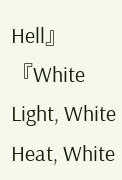Hell』『White Light, White Heat, White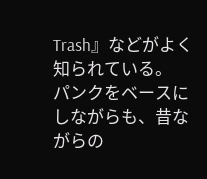Trash』などがよく知られている。
パンクをベースにしながらも、昔ながらの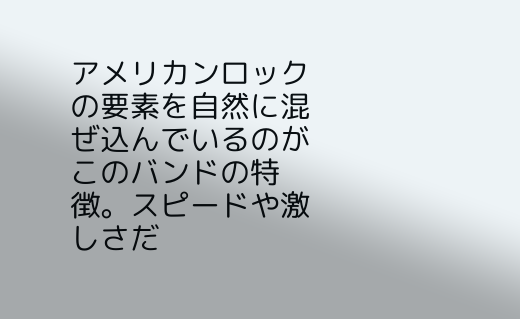アメリカンロックの要素を自然に混ぜ込んでいるのがこのバンドの特徴。スピードや激しさだ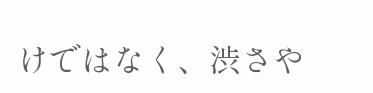けではなく、渋さや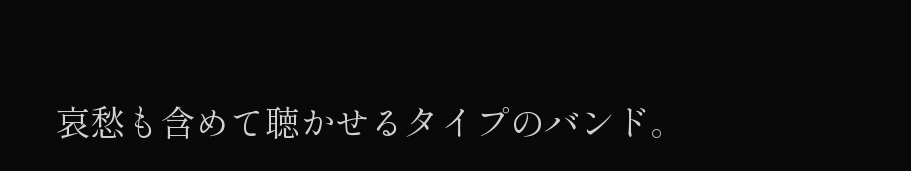哀愁も含めて聴かせるタイプのバンド。